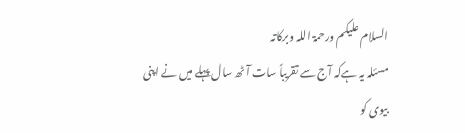السلام علیکم ورحمۃ اللہ وبرکاتہ
مسئلہ یہ ہےکہ آج سے تقریباً سات آٹھ سال پہلے میں نے اپنی بیوی کو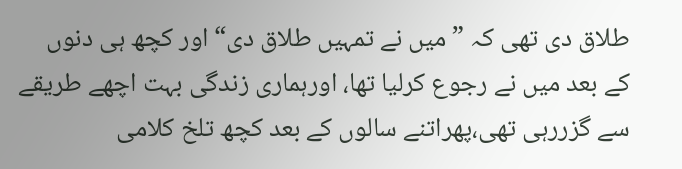طلاق دی تھی کہ ”میں نے تمہیں طلاق دی“اور کچھ ہی دنوں کے بعد میں نے رجوع کرلیا تھا، اورہماری زندگی بہت اچھے طریقے سے گزررہی تھی،پھراتنے سالوں کے بعد کچھ تلخ کلامی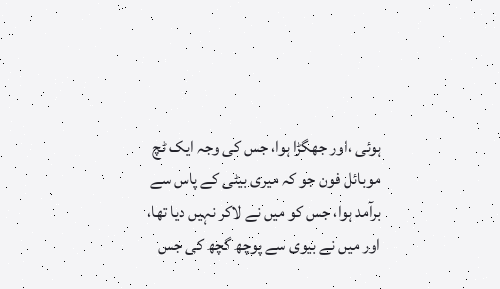ہوئی ،اور جھگڑا ہوا، جس کی وجہ ایک ٹچ موبائل فون جو کہ میری بیٹی کے پاس سے برآمد ہوا، جس کو میں نے لاکر نہیں دیا تھا، اور میں نے بیوی سے پوچھ گچھ کی جس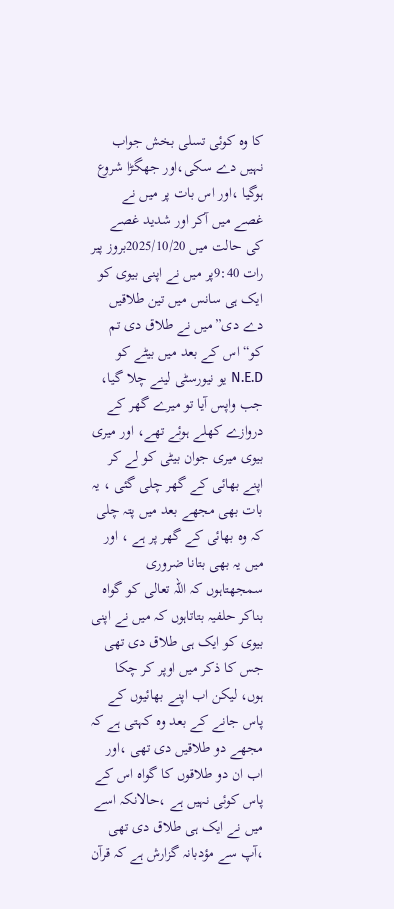کا وہ کوئی تسلی بخش جواب نہیں دے سکی،اور جھگڑا شروع ہوگیا ،اور اس بات پر میں نے غصے میں آکر اور شدید غصے کی حالت میں 2025/10/20بروز پیر رات 9:40پر میں نے اپنی بیوی کو ایک ہی سانس میں تین طلاقیں دے دی”میں نے طلاق دی تم کو“اس کے بعد میں بیٹے کو N.E.D یو نیورسٹی لینے چلا گیا، جب واپس آیا تو میرے گھر کے دروازے کھلے ہوئے تھے، اور میری بیوی میری جوان بیٹی کو لے کر اپنے بھائی کے گھر چلی گئی ، یہ بات بھی مجھے بعد میں پتہ چلی کہ وہ بھائی کے گھر پر ہے ، اور میں یہ بھی بتانا ضروری سمجھتاہوں کہ اللہ تعالی کو گواہ بناکر حلفیہ بتاتاہوں کہ میں نے اپنی بیوی کو ایک ہی طلاق دی تھی جس کا ذکر میں اوپر کر چکا ہوں، لیکن اب اپنے بھائیوں کے پاس جانے کے بعد وہ کہتی ہے کہ مجھے دو طلاقیں دی تھی ،اور اب ان دو طلاقوں کا گواہ اس کے پاس کوئی نہیں ہے ،حالانکہ اسے میں نے ایک ہی طلاق دی تھی ،آپ سے مؤدبانہ گزارش ہے کہ قرآن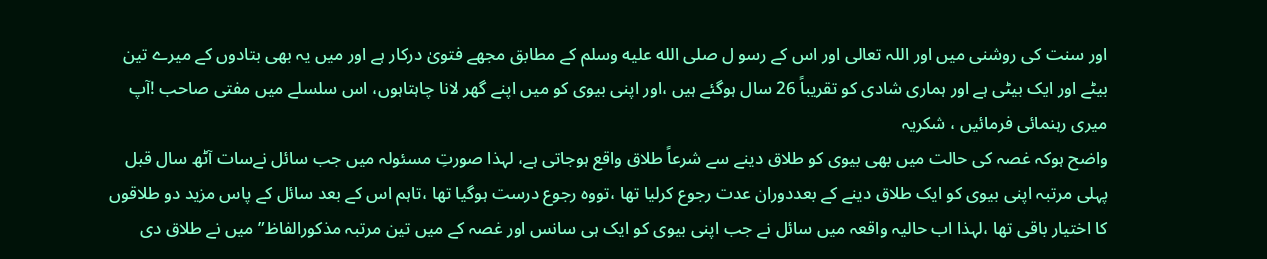اور سنت کی روشنی میں اور اللہ تعالی اور اس کے رسو ل صلى الله عليه وسلم کے مطابق مجھے فتویٰ درکار ہے اور میں یہ بھی بتادوں کے میرے تین بیٹے اور ایک بیٹی ہے اور ہماری شادی کو تقریباً 26 سال ہوگئے ہیں ،اور اپنی بیوی کو میں اپنے گھر لانا چاہتاہوں، اس سلسلے میں مفتی صاحب !آپ میری رہنمائی فرمائیں ، شکریہ
واضح ہوکہ غصہ کی حالت میں بھی بیوی کو طلاق دینے سے شرعاً طلاق واقع ہوجاتی ہے، لہذا صورتِ مسئولہ میں جب سائل نےسات آٹھ سال قبل پہلی مرتبہ اپنی بیوی کو ایک طلاق دینے کے بعددوران عدت رجوع کرلیا تھا ،تووہ رجوع درست ہوگیا تھا ،تاہم اس کے بعد سائل کے پاس مزید دو طلاقوں کا اختیار باقی تھا ،لہذا اب حالیہ واقعہ میں سائل نے جب اپنی بیوی کو ایک ہی سانس اور غصہ کے میں تین مرتبہ مذکورالفاظ” میں نے طلاق دی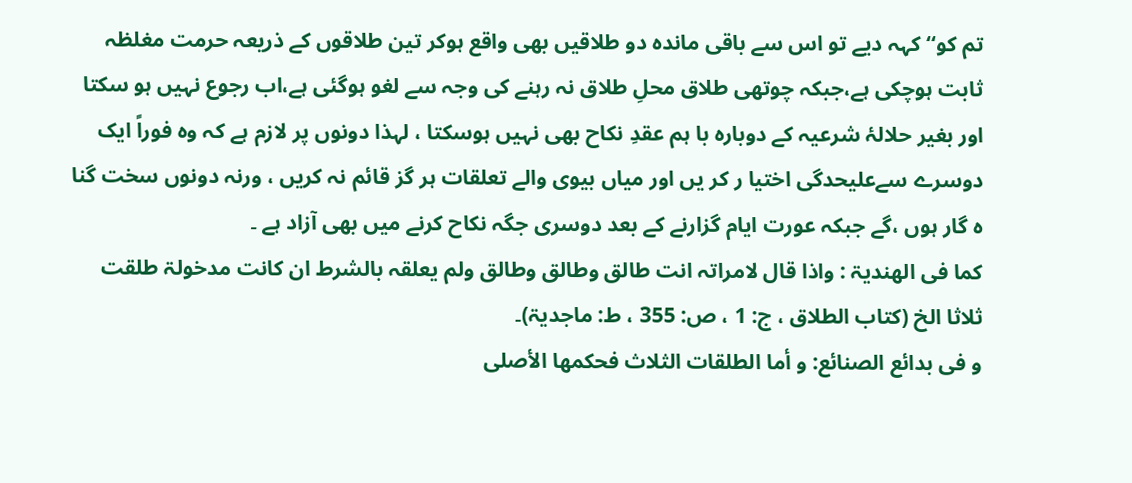تم کو‘‘ کہہ دیے تو اس سے باقی ماندہ دو طلاقیں بھی واقع ہوکر تین طلاقوں کے ذریعہ حرمت مغلظہ ثابت ہوچکی ہے،جبکہ چوتھی طلاق محلِ طلاق نہ رہنے کی وجہ سے لغو ہوگئی ہے،اب رجوع نہیں ہو سکتا اور بغیر حلالۂ شرعیہ کے دوبارہ با ہم عقدِ نکاح بھی نہیں ہوسکتا ، لہذا دونوں پر لازم ہے کہ وہ فوراً ایک دوسرے سےعلیحدگی اختیا ر کر یں اور میاں بیوی والے تعلقات ہر گز قائم نہ کریں ، ورنہ دونوں سخت گنا ہ گار ہوں ،گے جبکہ عورت ایام گزارنے کے بعد دوسری جگہ نکاح کرنے میں بھی آزاد ہے ۔
کما فی الھندیۃ : واذا قال لامراتہ انت طالق وطالق وطالق ولم یعلقہ بالشرط ان کانت مدخولۃ طلقت ثلاثا الخ (کتاب الطلاق ، ج: 1 ، ص: 355 ، ط: ماجدیۃ)۔
و فی بدائع الصنائع: و أما الطلقات الثلاث فحكمها الأصلی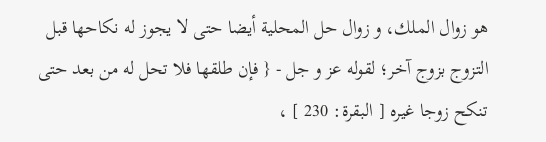هو زوال الملك، و زوال حل المحلية أيضا حتى لا يجوز له نكاحها قبل التزوج بزوج آخر؛ لقوله عز و جل - { فإن طلقها فلا تحل له من بعد حتى تنكح زوجا غيره [ البقرة: 230 ] ،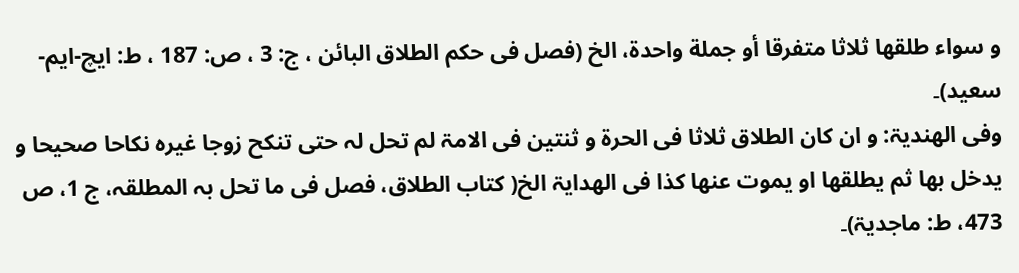و سواء طلقها ثلاثا متفرقا أو جملة واحدة، الخ (فصل فی حكم الطلاق البائن ، ج: 3 ، ص: 187 ، ط: ایچ-ایم-سعید)۔
وفی الھندیۃ: و ان کان الطلاق ثلاثا فی الحرۃ و ثنتین فی الامۃ لم تحل لہ حتی تنکح زوجا غیرہ نکاحا صحیحا و یدخل بھا ثم یطلقھا او یموت عنھا کذا فی الھدایۃ الخ( کتاب الطلاق، فصل فی ما تحل بہ المطلقہ، ج 1، ص 473، ط: ماجدیۃ)۔